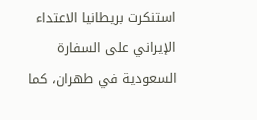استنكرت بريطانيا الاعتداء الإيراني على السفارة السعودية في طهران، كما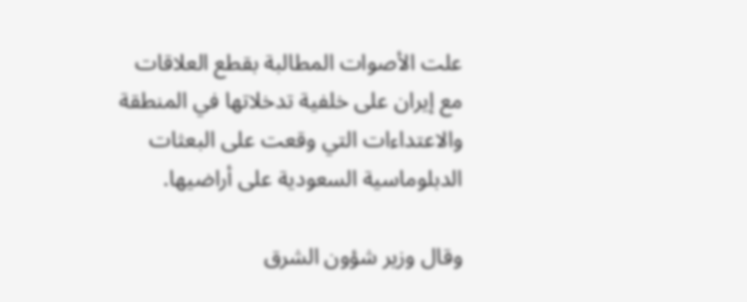علت الأصوات المطالبة بقطع العلاقات مع إيران على خلفية تدخلاتها في المنطقة والاعتداءات التي وقعت على البعثات الدبلوماسية السعودية على أراضيها.

وقال وزير شؤون الشرق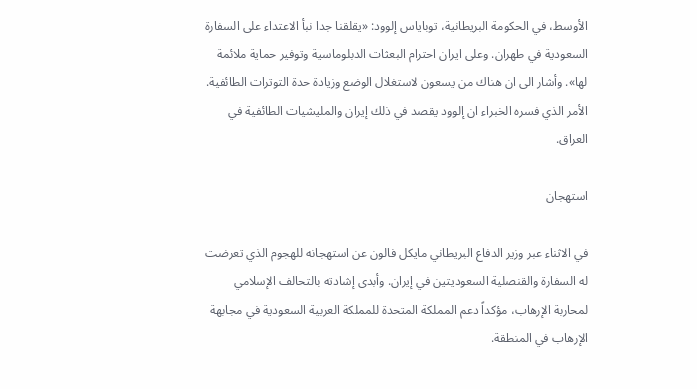الأوسط، في الحكومة البريطانية، توباياس إلوود: «يقلقنا جدا نبأ الاعتداء على السفارة السعودية في طهران. وعلى ايران احترام البعثات الدبلوماسية وتوفير حماية ملائمة لها». وأشار الى ان هناك من يسعون لاستغلال الوضع وزيادة حدة التوترات الطائفية. الأمر الذي فسره الخبراء ان إلوود يقصد في ذلك إيران والمليشيات الطائفية في العراق.

استهجان

في الاثناء عبر وزير الدفاع البريطاني مايكل فالون عن استهجانه للهجوم الذي تعرضت له السفارة والقنصلية السعوديتين في إيران. وأبدى إشادته بالتحالف الإسلامي لمحاربة الإرهاب، مؤكداً دعم المملكة المتحدة للمملكة العربية السعودية في مجابهة الإرهاب في المنطقة.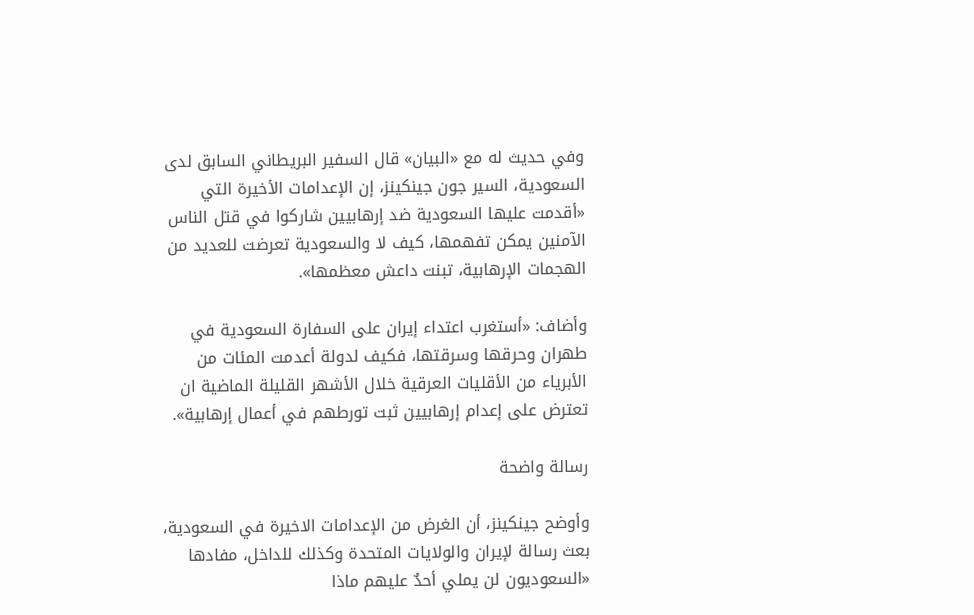وفي حديث له مع «البيان» قال السفير البريطاني السابق لدى السعودية، السير جون جينكينز، إن الإعدامات الأخيرة التي «أقدمت عليها السعودية ضد إرهابيين شاركوا في قتل الناس الآمنين يمكن تفهمها، كيف لا والسعودية تعرضت للعديد من الهجمات الإرهابية، تبنت داعش معظمها».

وأضاف: «أستغرب اعتداء إيران على السفارة السعودية في طهران وحرقها وسرقتها، فكيف لدولة أعدمت المئات من الأبرياء من الأقليات العرقية خلال الأشهر القليلة الماضية ان تعترض على إعدام إرهابيين ثبت تورطهم في أعمال إرهابية».

رسالة واضحة

وأوضح جينكينز، أن الغرض من الإعدامات الاخيرة في السعودية، بعث رسالة لإيران والولايات المتحدة وكذلك للداخل، مفادها «السعوديون لن يملي أحدٌ عليهم ماذا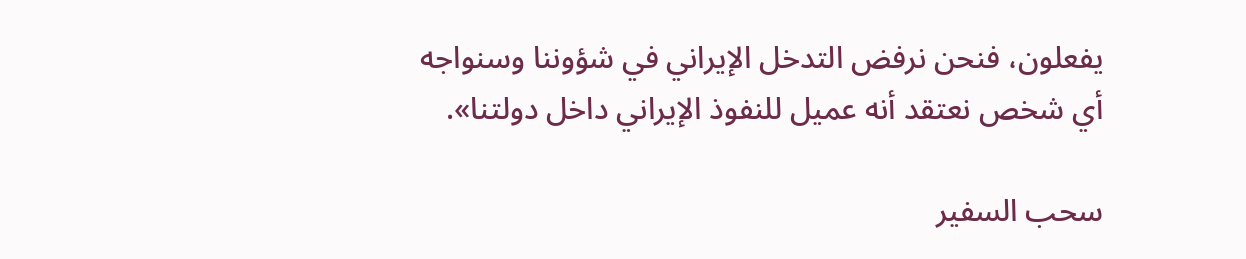يفعلون، فنحن نرفض التدخل الإيراني في شؤوننا وسنواجه أي شخص نعتقد أنه عميل للنفوذ الإيراني داخل دولتنا».

سحب السفير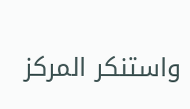واستنكر المركز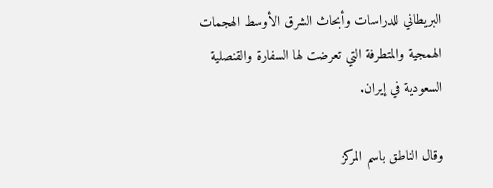البريطاني للدراسات وأبحاث الشرق الأوسط الهجمات الهمجية والمتطرفة التي تعرضت لها السفارة والقنصلية السعودية في إيران.

وقال الناطق باسم المركز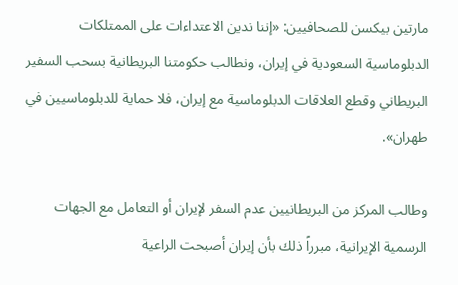مارتين بيكسن للصحافيين: «إننا ندين الاعتداءات على الممتلكات الدبلوماسية السعودية في إيران، ونطالب حكومتنا البريطانية بسحب السفير البريطاني وقطع العلاقات الدبلوماسية مع إيران، فلا حماية للدبلوماسيين في طهران».

وطالب المركز من البريطانيين عدم السفر لإيران أو التعامل مع الجهات الرسمية الإيرانية، مبرراً ذلك بأن إيران أصبحت الراعية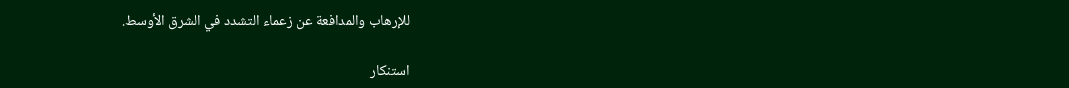للإرهاب والمدافعة عن زعماء التشدد في الشرق الأوسط.

استنكار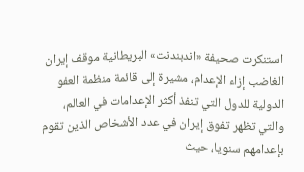استنكرت صحيفة «اندبندنت» البريطانية موقف إيران الغاضب إزاء الإعدام، مشيرة إلى قائمة منظمة العفو الدولية للدول التي تنفذ أكثر الإعدامات في العالم، والتي تظهر تفوق إيران في عدد الأشخاص الذين تقوم بإعدامهم سنويا، حيث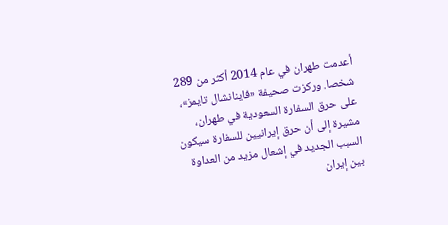أعدمت طهران في عام 2014 أكثر من 289 شخصا. وركزت صحيفة «فاينانشال تايمز»، على حرق السفارة السعودية في طهران، مشيرة إلى أن حرق إيرانيين للسفارة سيكون السبب الجديد في إشعال مزيد من العداوة بين إيران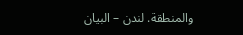والمنطقة. لندن – البيان